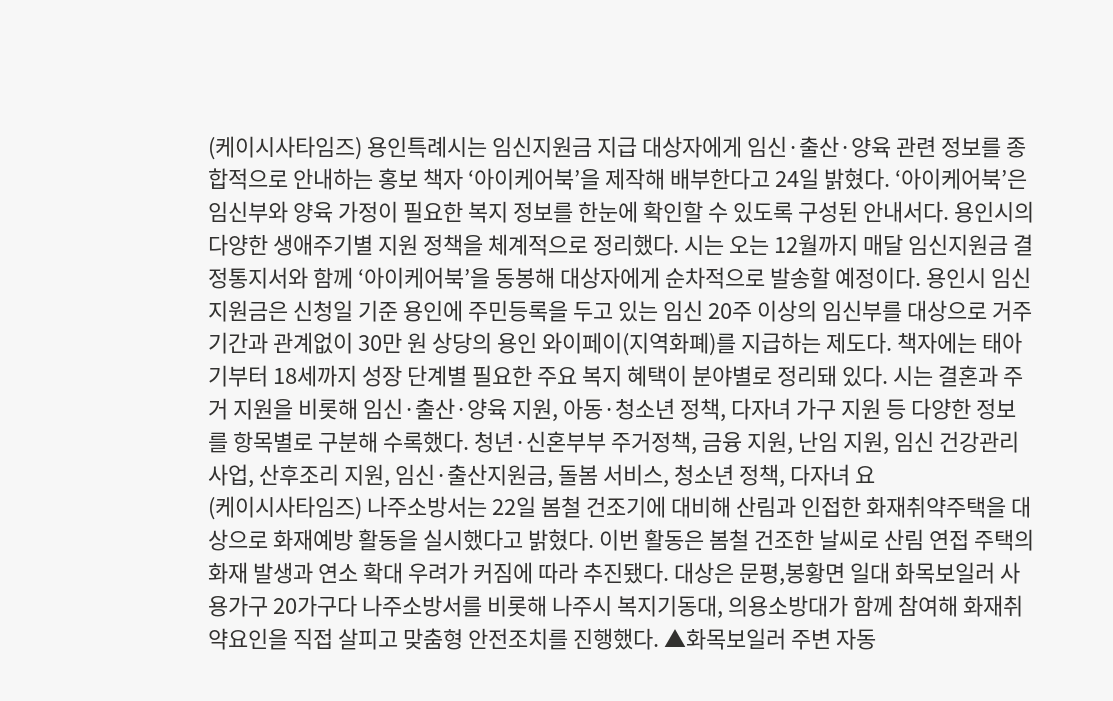(케이시사타임즈) 용인특례시는 임신지원금 지급 대상자에게 임신·출산·양육 관련 정보를 종합적으로 안내하는 홍보 책자 ‘아이케어북’을 제작해 배부한다고 24일 밝혔다. ‘아이케어북’은 임신부와 양육 가정이 필요한 복지 정보를 한눈에 확인할 수 있도록 구성된 안내서다. 용인시의 다양한 생애주기별 지원 정책을 체계적으로 정리했다. 시는 오는 12월까지 매달 임신지원금 결정통지서와 함께 ‘아이케어북’을 동봉해 대상자에게 순차적으로 발송할 예정이다. 용인시 임신지원금은 신청일 기준 용인에 주민등록을 두고 있는 임신 20주 이상의 임신부를 대상으로 거주 기간과 관계없이 30만 원 상당의 용인 와이페이(지역화폐)를 지급하는 제도다. 책자에는 태아기부터 18세까지 성장 단계별 필요한 주요 복지 혜택이 분야별로 정리돼 있다. 시는 결혼과 주거 지원을 비롯해 임신·출산·양육 지원, 아동·청소년 정책, 다자녀 가구 지원 등 다양한 정보를 항목별로 구분해 수록했다. 청년·신혼부부 주거정책, 금융 지원, 난임 지원, 임신 건강관리 사업, 산후조리 지원, 임신·출산지원금, 돌봄 서비스, 청소년 정책, 다자녀 요
(케이시사타임즈) 나주소방서는 22일 봄철 건조기에 대비해 산림과 인접한 화재취약주택을 대상으로 화재예방 활동을 실시했다고 밝혔다. 이번 활동은 봄철 건조한 날씨로 산림 연접 주택의 화재 발생과 연소 확대 우려가 커짐에 따라 추진됐다. 대상은 문평,봉황면 일대 화목보일러 사용가구 20가구다 나주소방서를 비롯해 나주시 복지기동대, 의용소방대가 함께 참여해 화재취약요인을 직접 살피고 맞춤형 안전조치를 진행했다. ▲화목보일러 주변 자동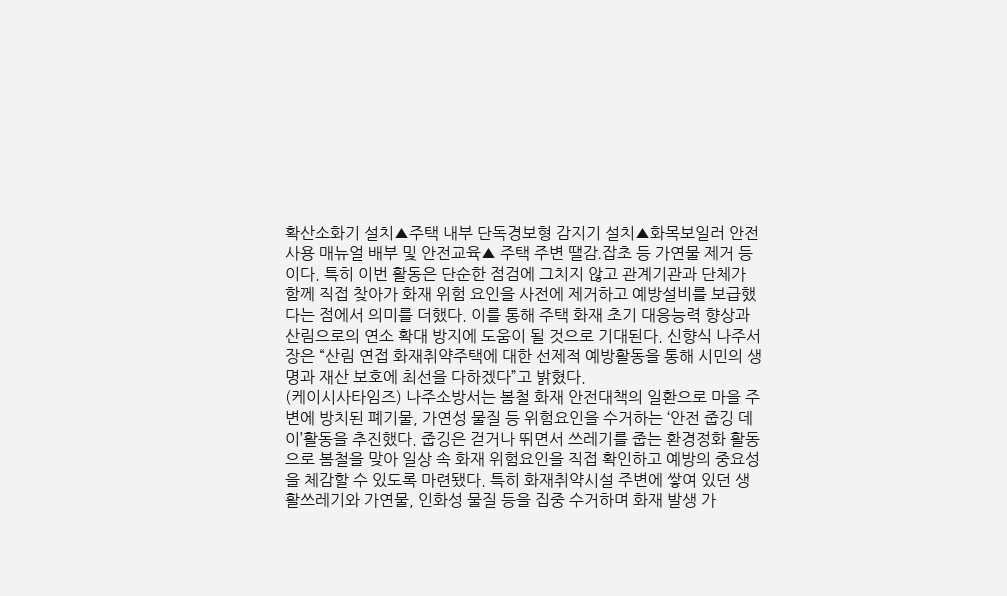확산소화기 설치▲주택 내부 단독경보형 감지기 설치▲화목보일러 안전사용 매뉴얼 배부 및 안전교육▲ 주택 주변 땔감․잡초 등 가연물 제거 등 이다. 특히 이번 활동은 단순한 점검에 그치지 않고 관계기관과 단체가 함께 직접 찾아가 화재 위험 요인을 사전에 제거하고 예방설비를 보급했다는 점에서 의미를 더했다. 이를 통해 주택 화재 초기 대응능력 향상과 산림으로의 연소 확대 방지에 도움이 될 것으로 기대된다. 신향식 나주서장은 “산림 연접 화재취약주택에 대한 선제적 예방활동을 통해 시민의 생명과 재산 보호에 최선을 다하겠다”고 밝혔다.
(케이시사타임즈) 나주소방서는 봄철 화재 안전대책의 일환으로 마을 주변에 방치된 폐기물, 가연성 물질 등 위험요인을 수거하는 ‘안전 줍깅 데이’활동을 추진했다. 줍깅은 걷거나 뛰면서 쓰레기를 줍는 환경정화 활동으로 봄철을 맞아 일상 속 화재 위험요인을 직접 확인하고 예방의 중요성을 체감할 수 있도록 마련됐다. 특히 화재취약시설 주변에 쌓여 있던 생활쓰레기와 가연물, 인화성 물질 등을 집중 수거하며 화재 발생 가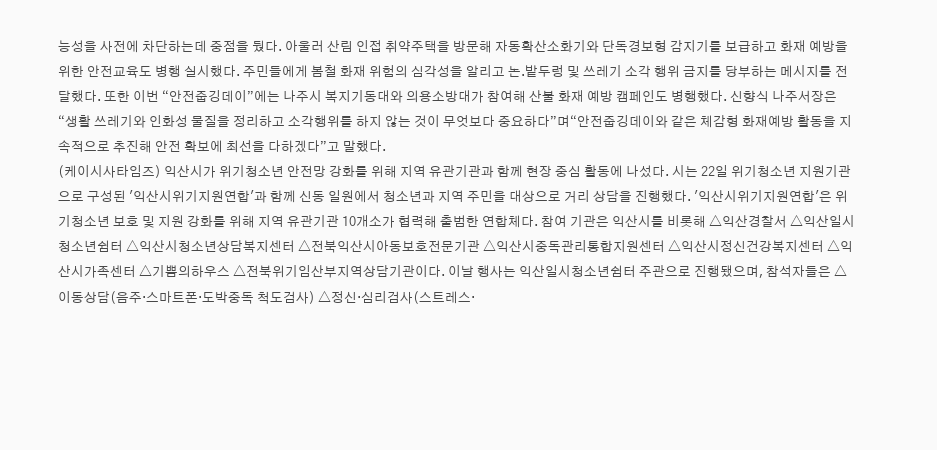능성을 사전에 차단하는데 중점을 뒀다. 아울러 산림 인접 취약주택을 방문해 자동확산소화기와 단독경보형 감지기를 보급하고 화재 예방을 위한 안전교육도 병행 실시했다. 주민들에게 봄철 화재 위험의 심각성을 알리고 논․밭두렁 및 쓰레기 소각 행위 금지를 당부하는 메시지를 전달했다. 또한 이번 “안전줍깅데이”에는 나주시 복지기동대와 의용소방대가 참여해 산불 화재 예방 캠페인도 병행했다. 신향식 나주서장은 “생활 쓰레기와 인화성 물질을 정리하고 소각행위를 하지 않는 것이 무엇보다 중요하다”며“안전줍깅데이와 같은 체감형 화재예방 활동을 지속적으로 추진해 안전 확보에 최선을 다하겠다”고 말했다.
(케이시사타임즈) 익산시가 위기청소년 안전망 강화를 위해 지역 유관기관과 함께 현장 중심 활동에 나섰다. 시는 22일 위기청소년 지원기관으로 구성된 '익산시위기지원연합'과 함께 신동 일원에서 청소년과 지역 주민을 대상으로 거리 상담을 진행했다. '익산시위기지원연합'은 위기청소년 보호 및 지원 강화를 위해 지역 유관기관 10개소가 협력해 출범한 연합체다. 참여 기관은 익산시를 비롯해 △익산경찰서 △익산일시청소년쉼터 △익산시청소년상담복지센터 △전북익산시아동보호전문기관 △익산시중독관리통합지원센터 △익산시정신건강복지센터 △익산시가족센터 △기쁨의하우스 △전북위기임산부지역상담기관이다. 이날 행사는 익산일시청소년쉼터 주관으로 진행됐으며, 참석자들은 △이동상담(음주·스마트폰·도박중독 척도검사) △정신·심리검사(스트레스·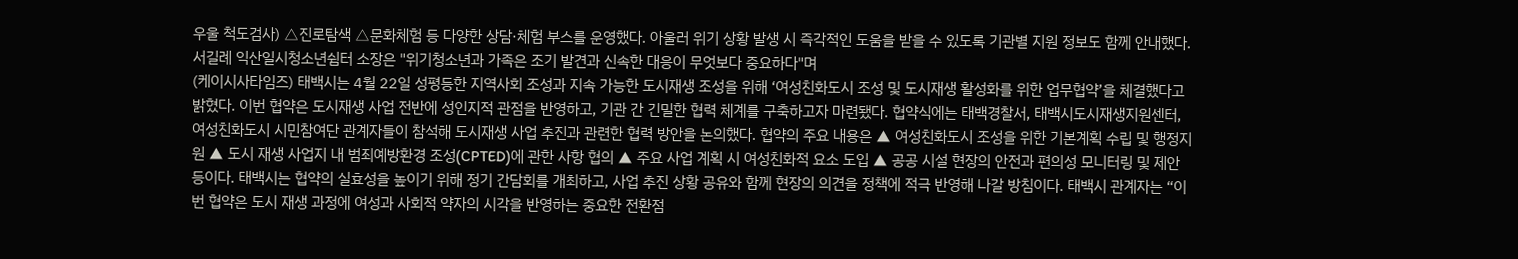우울 척도검사) △진로탐색 △문화체험 등 다양한 상담·체험 부스를 운영했다. 아울러 위기 상황 발생 시 즉각적인 도움을 받을 수 있도록 기관별 지원 정보도 함께 안내했다. 서길례 익산일시청소년쉼터 소장은 "위기청소년과 가족은 조기 발견과 신속한 대응이 무엇보다 중요하다"며
(케이시사타임즈) 태백시는 4월 22일 성평등한 지역사회 조성과 지속 가능한 도시재생 조성을 위해 ‘여성친화도시 조성 및 도시재생 활성화를 위한 업무협약’을 체결했다고 밝혔다. 이번 협약은 도시재생 사업 전반에 성인지적 관점을 반영하고, 기관 간 긴밀한 협력 체계를 구축하고자 마련됐다. 협약식에는 태백경찰서, 태백시도시재생지원센터, 여성친화도시 시민참여단 관계자들이 참석해 도시재생 사업 추진과 관련한 협력 방안을 논의했다. 협약의 주요 내용은 ▲ 여성친화도시 조성을 위한 기본계획 수립 및 행정지원 ▲ 도시 재생 사업지 내 범죄예방환경 조성(CPTED)에 관한 사항 협의 ▲ 주요 사업 계획 시 여성친화적 요소 도입 ▲ 공공 시설 현장의 안전과 편의성 모니터링 및 제안 등이다. 태백시는 협약의 실효성을 높이기 위해 정기 간담회를 개최하고, 사업 추진 상황 공유와 함께 현장의 의견을 정책에 적극 반영해 나갈 방침이다. 태백시 관계자는 “이번 협약은 도시 재생 과정에 여성과 사회적 약자의 시각을 반영하는 중요한 전환점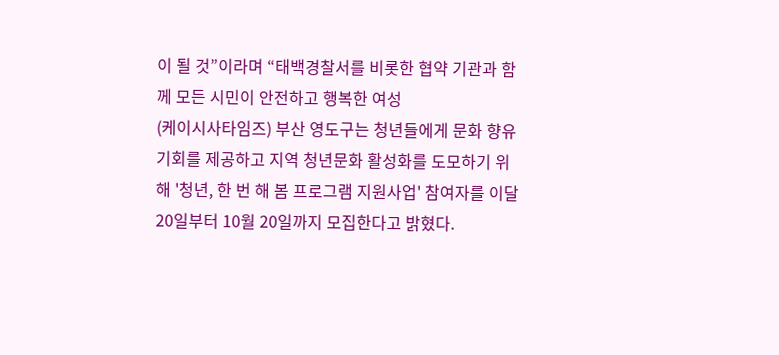이 될 것”이라며 “태백경찰서를 비롯한 협약 기관과 함께 모든 시민이 안전하고 행복한 여성
(케이시사타임즈) 부산 영도구는 청년들에게 문화 향유 기회를 제공하고 지역 청년문화 활성화를 도모하기 위해 '청년, 한 번 해 봄 프로그램 지원사업' 참여자를 이달 20일부터 10월 20일까지 모집한다고 밝혔다.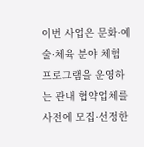이번 사업은 문화·예술·체육 분야 체험 프로그램을 운영하는 관내 협약업체를 사전에 모집·선정한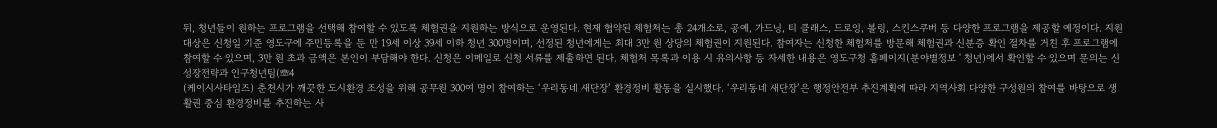뒤, 청년들이 원하는 프로그램을 선택해 참여할 수 있도록 체험권을 지원하는 방식으로 운영된다. 현재 협약된 체험처는 총 24개소로, 공예, 가드닝, 티 클래스, 드로잉, 볼링, 스킨스쿠버 등 다양한 프로그램을 제공할 예정이다. 지원 대상은 신청일 기준 영도구에 주민등록을 둔 만 19세 이상 39세 이하 청년 300명이며, 선정된 청년에게는 최대 3만 원 상당의 체험권이 지원된다. 참여자는 신청한 체험처를 방문해 체험권과 신분증 확인 절차를 거친 후 프로그램에 참여할 수 있으며, 3만 원 초과 금액은 본인이 부담해야 한다. 신청은 이메일로 신청 서류를 제출하면 된다. 체험처 목록과 이용 시 유의사항 등 자세한 내용은 영도구청 홈페이지(분야별정보 ' 청년)에서 확인할 수 있으며 문의는 신성장전략과 인구청년팀(☏4
(케이시사타임즈) 춘천시가 깨끗한 도시환경 조성을 위해 공무원 300여 명이 참여하는 ‘우리동네 새단장’ 환경정비 활동을 실시했다. ‘우리동네 새단장’은 행정안전부 추진계획에 따라 지역사회 다양한 구성원의 참여를 바탕으로 생활권 중심 환경정비를 추진하는 사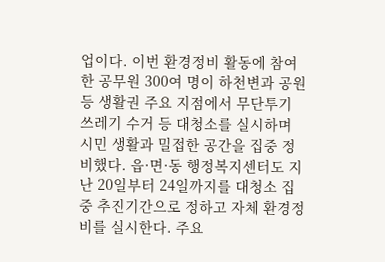업이다. 이번 환경정비 활동에 참여한 공무원 300여 명이 하천변과 공원 등 생활권 주요 지점에서 무단투기 쓰레기 수거 등 대청소를 실시하며 시민 생활과 밀접한 공간을 집중 정비했다. 읍·면·동 행정복지센터도 지난 20일부터 24일까지를 대청소 집중 추진기간으로 정하고 자체 환경정비를 실시한다. 주요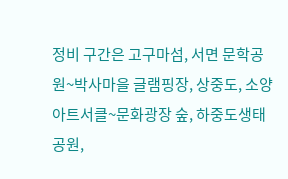정비 구간은 고구마섬, 서면 문학공원~박사마을 글램핑장, 상중도, 소양아트서클~문화광장 숲, 하중도생태공원,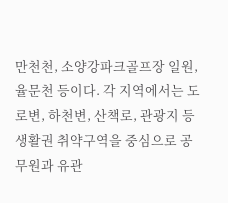만천천, 소양강파크골프장 일원, 율문천 등이다. 각 지역에서는 도로변, 하천변, 산책로, 관광지 등 생활권 취약구역을 중심으로 공무원과 유관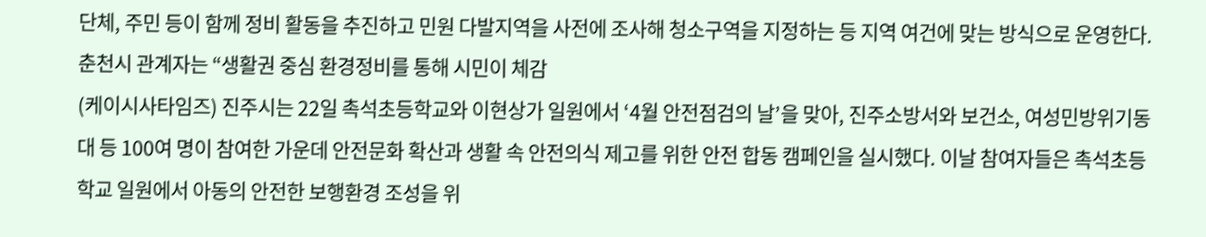단체, 주민 등이 함께 정비 활동을 추진하고 민원 다발지역을 사전에 조사해 청소구역을 지정하는 등 지역 여건에 맞는 방식으로 운영한다. 춘천시 관계자는 “생활권 중심 환경정비를 통해 시민이 체감
(케이시사타임즈) 진주시는 22일 촉석초등학교와 이현상가 일원에서 ‘4월 안전점검의 날’을 맞아, 진주소방서와 보건소, 여성민방위기동대 등 100여 명이 참여한 가운데 안전문화 확산과 생활 속 안전의식 제고를 위한 안전 합동 캠페인을 실시했다. 이날 참여자들은 촉석초등학교 일원에서 아동의 안전한 보행환경 조성을 위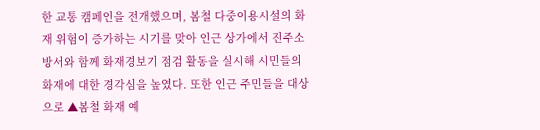한 교통 캠페인을 전개했으며, 봄철 다중이용시설의 화재 위험이 증가하는 시기를 맞아 인근 상가에서 진주소방서와 함께 화재경보기 점검 활동을 실시해 시민들의 화재에 대한 경각심을 높였다. 또한 인근 주민들을 대상으로 ▲봄철 화재 예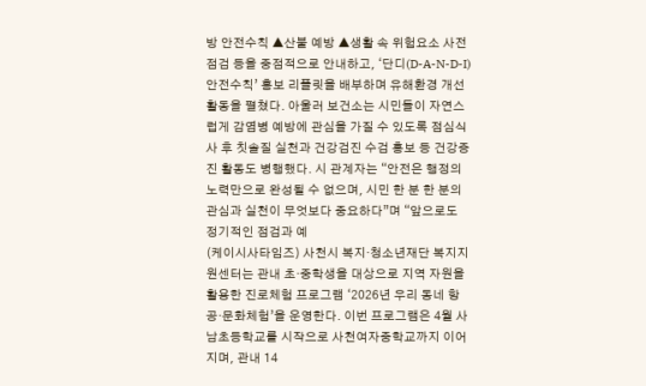방 안전수칙 ▲산불 예방 ▲생활 속 위험요소 사전 점검 등을 중점적으로 안내하고, ‘단디(D-A-N-D-I) 안전수칙’ 홍보 리플릿을 배부하며 유해환경 개선 활동을 펼쳤다. 아울러 보건소는 시민들이 자연스럽게 감염병 예방에 관심을 가질 수 있도록 점심식사 후 칫솔질 실천과 건강검진 수검 홍보 등 건강증진 활동도 병행했다. 시 관계자는 “안전은 행정의 노력만으로 완성될 수 없으며, 시민 한 분 한 분의 관심과 실천이 무엇보다 중요하다”며 “앞으로도 정기적인 점검과 예
(케이시사타임즈) 사천시 복지·청소년재단 복지지원센터는 관내 초·중학생을 대상으로 지역 자원을 활용한 진로체험 프로그램 ‘2026년 우리 동네 항공·문화체험’을 운영한다. 이번 프로그램은 4월 사남초등학교를 시작으로 사천여자중학교까지 이어지며, 관내 14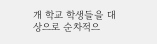개 학교 학생들을 대상으로 순차적으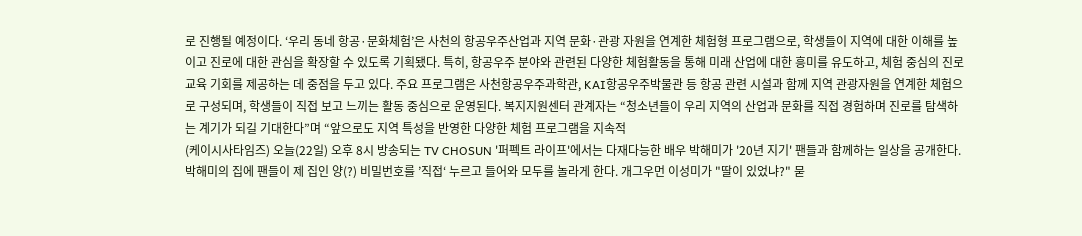로 진행될 예정이다. ‘우리 동네 항공·문화체험’은 사천의 항공우주산업과 지역 문화·관광 자원을 연계한 체험형 프로그램으로, 학생들이 지역에 대한 이해를 높이고 진로에 대한 관심을 확장할 수 있도록 기획됐다. 특히, 항공우주 분야와 관련된 다양한 체험활동을 통해 미래 산업에 대한 흥미를 유도하고, 체험 중심의 진로교육 기회를 제공하는 데 중점을 두고 있다. 주요 프로그램은 사천항공우주과학관, KAI항공우주박물관 등 항공 관련 시설과 함께 지역 관광자원을 연계한 체험으로 구성되며, 학생들이 직접 보고 느끼는 활동 중심으로 운영된다. 복지지원센터 관계자는 “청소년들이 우리 지역의 산업과 문화를 직접 경험하며 진로를 탐색하는 계기가 되길 기대한다”며 “앞으로도 지역 특성을 반영한 다양한 체험 프로그램을 지속적
(케이시사타임즈) 오늘(22일) 오후 8시 방송되는 TV CHOSUN '퍼펙트 라이프'에서는 다재다능한 배우 박해미가 '20년 지기' 팬들과 함께하는 일상을 공개한다. 박해미의 집에 팬들이 제 집인 양(?) 비밀번호를 ’직접‘ 누르고 들어와 모두를 놀라게 한다. 개그우먼 이성미가 "딸이 있었냐?" 묻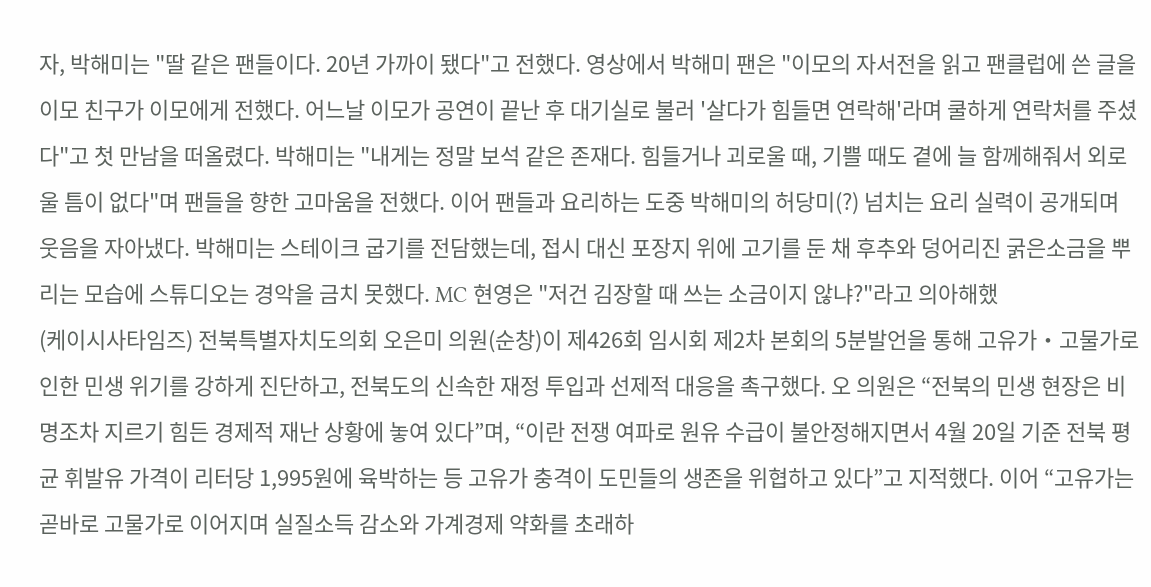자, 박해미는 "딸 같은 팬들이다. 20년 가까이 됐다"고 전했다. 영상에서 박해미 팬은 "이모의 자서전을 읽고 팬클럽에 쓴 글을 이모 친구가 이모에게 전했다. 어느날 이모가 공연이 끝난 후 대기실로 불러 '살다가 힘들면 연락해'라며 쿨하게 연락처를 주셨다"고 첫 만남을 떠올렸다. 박해미는 "내게는 정말 보석 같은 존재다. 힘들거나 괴로울 때, 기쁠 때도 곁에 늘 함께해줘서 외로울 틈이 없다"며 팬들을 향한 고마움을 전했다. 이어 팬들과 요리하는 도중 박해미의 허당미(?) 넘치는 요리 실력이 공개되며 웃음을 자아냈다. 박해미는 스테이크 굽기를 전담했는데, 접시 대신 포장지 위에 고기를 둔 채 후추와 덩어리진 굵은소금을 뿌리는 모습에 스튜디오는 경악을 금치 못했다. MC 현영은 "저건 김장할 때 쓰는 소금이지 않냐?"라고 의아해했
(케이시사타임즈) 전북특별자치도의회 오은미 의원(순창)이 제426회 임시회 제2차 본회의 5분발언을 통해 고유가‧고물가로 인한 민생 위기를 강하게 진단하고, 전북도의 신속한 재정 투입과 선제적 대응을 촉구했다. 오 의원은 “전북의 민생 현장은 비명조차 지르기 힘든 경제적 재난 상황에 놓여 있다”며, “이란 전쟁 여파로 원유 수급이 불안정해지면서 4월 20일 기준 전북 평균 휘발유 가격이 리터당 1,995원에 육박하는 등 고유가 충격이 도민들의 생존을 위협하고 있다”고 지적했다. 이어 “고유가는 곧바로 고물가로 이어지며 실질소득 감소와 가계경제 약화를 초래하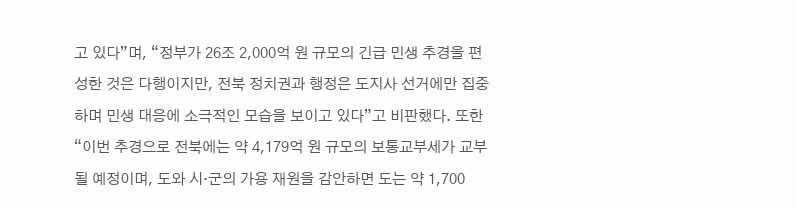고 있다”며, “정부가 26조 2,000억 원 규모의 긴급 민생 추경을 편성한 것은 다행이지만, 전북 정치권과 행정은 도지사 선거에만 집중하며 민생 대응에 소극적인 모습을 보이고 있다”고 비판했다. 또한 “이번 추경으로 전북에는 약 4,179억 원 규모의 보통교부세가 교부될 예정이며, 도와 시‧군의 가용 재원을 감안하면 도는 약 1,700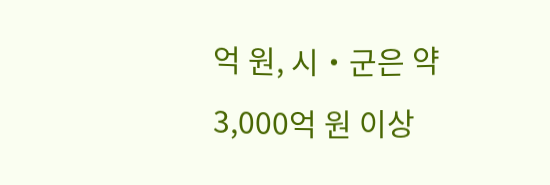억 원, 시‧군은 약 3,000억 원 이상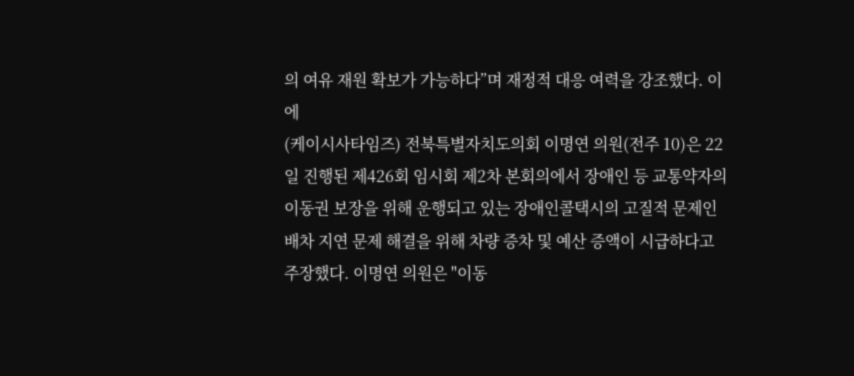의 여유 재원 확보가 가능하다”며 재정적 대응 여력을 강조했다. 이에
(케이시사타임즈) 전북특별자치도의회 이명연 의원(전주 10)은 22일 진행된 제426회 임시회 제2차 본회의에서 장애인 등 교통약자의 이동권 보장을 위해 운행되고 있는 장애인콜택시의 고질적 문제인 배차 지연 문제 해결을 위해 차량 증차 및 예산 증액이 시급하다고 주장했다. 이명연 의원은 "이동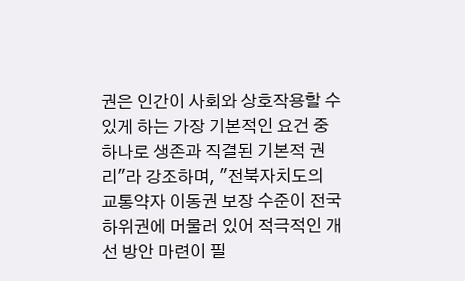권은 인간이 사회와 상호작용할 수 있게 하는 가장 기본적인 요건 중 하나로 생존과 직결된 기본적 권리"라 강조하며, "전북자치도의 교통약자 이동권 보장 수준이 전국 하위권에 머물러 있어 적극적인 개선 방안 마련이 필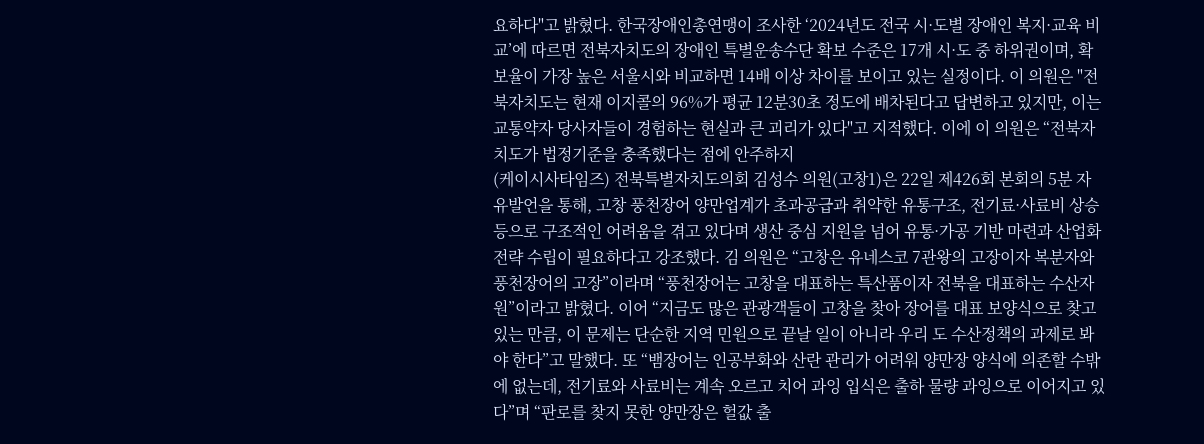요하다"고 밝혔다. 한국장애인총연맹이 조사한 ‘2024년도 전국 시·도별 장애인 복지·교육 비교’에 따르면 전북자치도의 장애인 특별운송수단 확보 수준은 17개 시·도 중 하위권이며, 확보율이 가장 높은 서울시와 비교하면 14배 이상 차이를 보이고 있는 실정이다. 이 의원은 "전북자치도는 현재 이지콜의 96%가 평균 12분30초 정도에 배차된다고 답변하고 있지만, 이는 교통약자 당사자들이 경험하는 현실과 큰 괴리가 있다"고 지적했다. 이에 이 의원은 “전북자치도가 법정기준을 충족했다는 점에 안주하지
(케이시사타임즈) 전북특별자치도의회 김성수 의원(고창1)은 22일 제426회 본회의 5분 자유발언을 통해, 고창 풍천장어 양만업계가 초과공급과 취약한 유통구조, 전기료·사료비 상승 등으로 구조적인 어려움을 겪고 있다며 생산 중심 지원을 넘어 유통·가공 기반 마련과 산업화 전략 수립이 필요하다고 강조했다. 김 의원은 “고창은 유네스코 7관왕의 고장이자 복분자와 풍천장어의 고장”이라며 “풍천장어는 고창을 대표하는 특산품이자 전북을 대표하는 수산자원”이라고 밝혔다. 이어 “지금도 많은 관광객들이 고창을 찾아 장어를 대표 보양식으로 찾고 있는 만큼, 이 문제는 단순한 지역 민원으로 끝날 일이 아니라 우리 도 수산정책의 과제로 봐야 한다”고 말했다. 또 “뱀장어는 인공부화와 산란 관리가 어려워 양만장 양식에 의존할 수밖에 없는데, 전기료와 사료비는 계속 오르고 치어 과잉 입식은 출하 물량 과잉으로 이어지고 있다”며 “판로를 찾지 못한 양만장은 헐값 출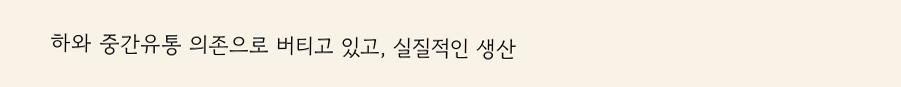하와 중간유통 의존으로 버티고 있고, 실질적인 생산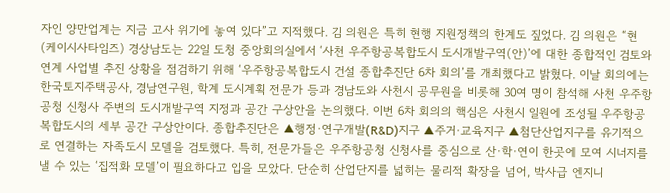자인 양만업계는 지금 고사 위기에 놓여 있다”고 지적했다. 김 의원은 특히 현행 지원정책의 한계도 짚었다. 김 의원은 “현
(케이시사타임즈) 경상남도는 22일 도청 중앙회의실에서 ‘사천 우주항공복합도시 도시개발구역(안)’에 대한 종합적인 검토와 연계 사업별 추진 상황을 점검하기 위해 ‘우주항공복합도시 건설 종합추진단 6차 회의’를 개최했다고 밝혔다. 이날 회의에는 한국토지주택공사, 경남연구원, 학계 도시계획 전문가 등과 경남도와 사천시 공무원을 비롯해 30여 명이 참석해 사천 우주항공청 신청사 주변의 도시개발구역 지정과 공간 구상안을 논의했다. 이번 6차 회의의 핵심은 사천시 일원에 조성될 우주항공복합도시의 세부 공간 구상안이다. 종합추진단은 ▲행정·연구개발(R&D)지구 ▲주거·교육지구 ▲첨단산업지구를 유기적으로 연결하는 자족도시 모델을 검토했다. 특히, 전문가들은 우주항공청 신청사를 중심으로 산·학·연이 한곳에 모여 시너지를 낼 수 있는 ‘집적화 모델’이 필요하다고 입을 모았다. 단순히 산업단지를 넓히는 물리적 확장을 넘어, 박사급 엔지니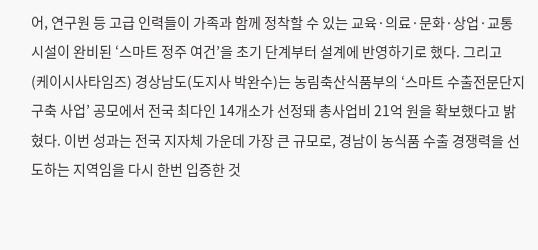어, 연구원 등 고급 인력들이 가족과 함께 정착할 수 있는 교육·의료·문화·상업·교통 시설이 완비된 ‘스마트 정주 여건’을 초기 단계부터 설계에 반영하기로 했다. 그리고
(케이시사타임즈) 경상남도(도지사 박완수)는 농림축산식품부의 ‘스마트 수출전문단지 구축 사업’ 공모에서 전국 최다인 14개소가 선정돼 총사업비 21억 원을 확보했다고 밝혔다. 이번 성과는 전국 지자체 가운데 가장 큰 규모로, 경남이 농식품 수출 경쟁력을 선도하는 지역임을 다시 한번 입증한 것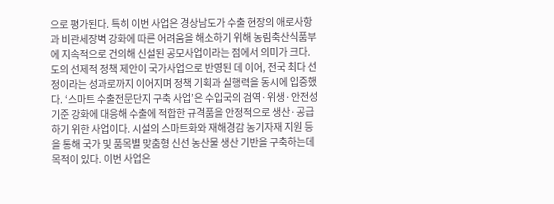으로 평가된다. 특히 이번 사업은 경상남도가 수출 현장의 애로사항과 비관세장벽 강화에 따른 어려움을 해소하기 위해 농림축산식품부에 지속적으로 건의해 신설된 공모사업이라는 점에서 의미가 크다. 도의 선제적 정책 제안이 국가사업으로 반영된 데 이어, 전국 최다 선정이라는 성과로까지 이어지며 정책 기획과 실행력을 동시에 입증했다. ‘스마트 수출전문단지 구축 사업’은 수입국의 검역·위생·안전성 기준 강화에 대응해 수출에 적합한 규격품을 안정적으로 생산·공급하기 위한 사업이다. 시설의 스마트화와 재해경감 농기자재 지원 등을 통해 국가 및 품목별 맞춤형 신선 농산물 생산 기반을 구축하는데 목적이 있다. 이번 사업은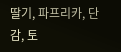딸기, 파프리카, 단감, 토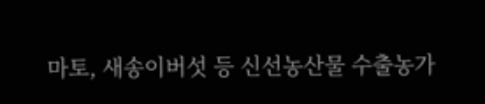마토, 새송이버섯 등 신선농산물 수출농가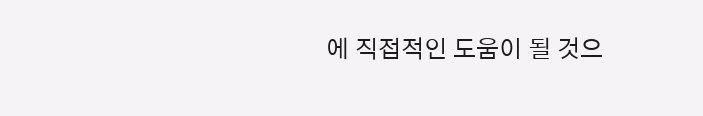에 직접적인 도움이 될 것으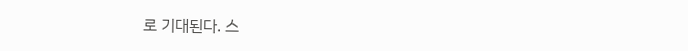로 기대된다. 스